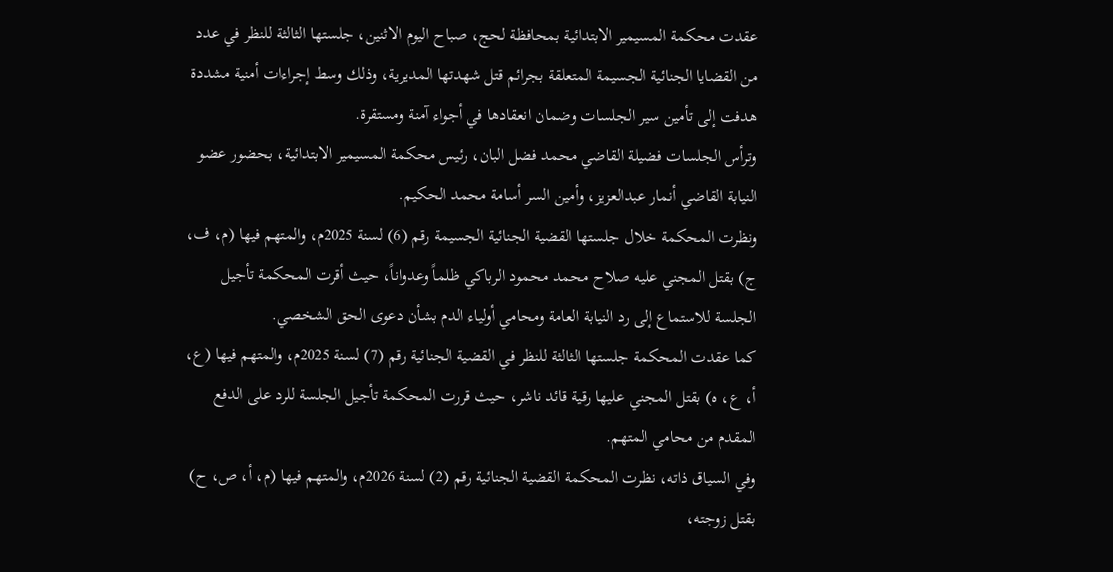عقدت محكمة المسيمير الابتدائية بمحافظة لحج، صباح اليوم الاثنين، جلستها الثالثة للنظر في عدد من القضايا الجنائية الجسيمة المتعلقة بجرائم قتل شهدتها المديرية، وذلك وسط إجراءات أمنية مشددة هدفت إلى تأمين سير الجلسات وضمان انعقادها في أجواء آمنة ومستقرة.
وترأس الجلسات فضيلة القاضي محمد فضل البان، رئيس محكمة المسيمير الابتدائية، بحضور عضو النيابة القاضي أنمار عبدالعزيز، وأمين السر أسامة محمد الحكيم.
ونظرت المحكمة خلال جلستها القضية الجنائية الجسيمة رقم (6) لسنة 2025م، والمتهم فيها (م، ف، ج) بقتل المجني عليه صلاح محمد محمود الرباكي ظلماً وعدواناً، حيث أقرت المحكمة تأجيل الجلسة للاستماع إلى رد النيابة العامة ومحامي أولياء الدم بشأن دعوى الحق الشخصي.
كما عقدت المحكمة جلستها الثالثة للنظر في القضية الجنائية رقم (7) لسنة 2025م، والمتهم فيها (ع، أ، ع، ه) بقتل المجني عليها رقية قائد ناشر، حيث قررت المحكمة تأجيل الجلسة للرد على الدفع المقدم من محامي المتهم.
وفي السياق ذاته، نظرت المحكمة القضية الجنائية رقم (2) لسنة 2026م، والمتهم فيها (م، أ، ص، ح) بقتل زوجته،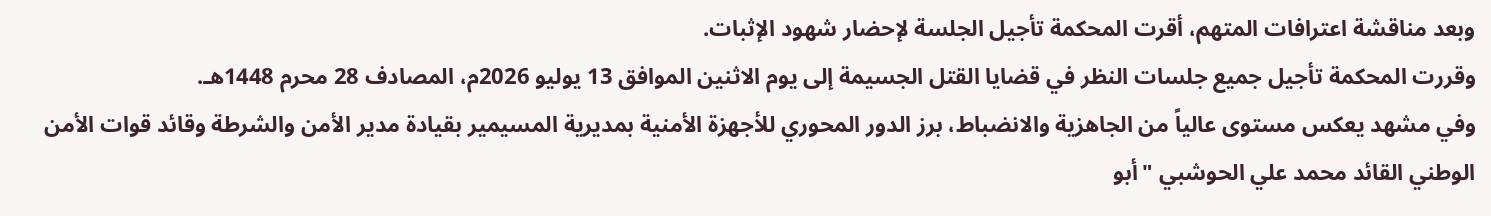وبعد مناقشة اعترافات المتهم، أقرت المحكمة تأجيل الجلسة لإحضار شهود الإثبات.
وقررت المحكمة تأجيل جميع جلسات النظر في قضايا القتل الجسيمة إلى يوم الاثنين الموافق 13 يوليو 2026م، المصادف 28 محرم 1448هـ.
وفي مشهد يعكس مستوى عالياً من الجاهزية والانضباط، برز الدور المحوري للأجهزة الأمنية بمديرية المسيمير بقيادة مدير الأمن والشرطة وقائد قوات الأمن الوطني القائد محمد علي الحوشبي "أبو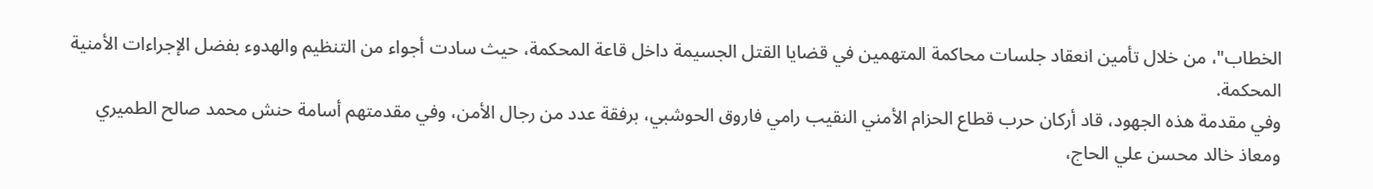الخطاب"، من خلال تأمين انعقاد جلسات محاكمة المتهمين في قضايا القتل الجسيمة داخل قاعة المحكمة، حيث سادت أجواء من التنظيم والهدوء بفضل الإجراءات الأمنية المحكمة.
وفي مقدمة هذه الجهود، قاد أركان حرب قطاع الحزام الأمني النقيب رامي فاروق الحوشبي، برفقة عدد من رجال الأمن، وفي مقدمتهم أسامة حنش محمد صالح الطميري ومعاذ خالد محسن علي الحاج،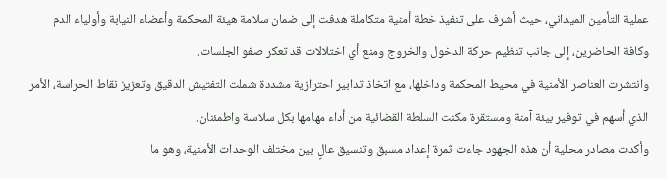عملية التأمين الميداني، حيث أشرف على تنفيذ خطة أمنية متكاملة هدفت إلى ضمان سلامة هيئة المحكمة وأعضاء النيابة وأولياء الدم وكافة الحاضرين، إلى جانب تنظيم حركة الدخول والخروج ومنع أي اختلالات قد تعكر صفو الجلسات.
وانتشرت العناصر الأمنية في محيط المحكمة وداخلها، مع اتخاذ تدابير احترازية مشددة شملت التفتيش الدقيق وتعزيز نقاط الحراسة، الأمر الذي أسهم في توفير بيئة آمنة ومستقرة مكنت السلطة القضائية من أداء مهامها بكل سلاسة واطمئنان.
وأكدت مصادر محلية أن هذه الجهود جاءت ثمرة إعداد مسبق وتنسيق عالٍ بين مختلف الوحدات الأمنية، وهو ما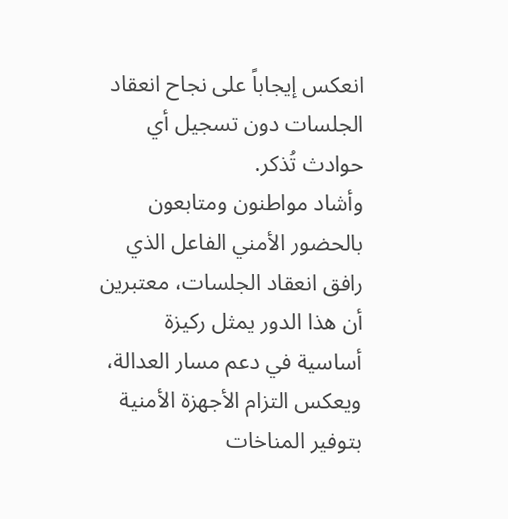انعكس إيجاباً على نجاح انعقاد الجلسات دون تسجيل أي حوادث تُذكر.
وأشاد مواطنون ومتابعون بالحضور الأمني الفاعل الذي رافق انعقاد الجلسات، معتبرين أن هذا الدور يمثل ركيزة أساسية في دعم مسار العدالة، ويعكس التزام الأجهزة الأمنية بتوفير المناخات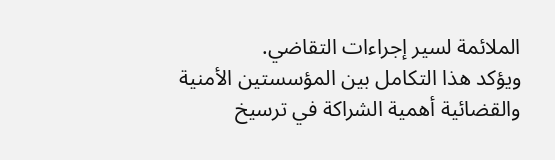الملائمة لسير إجراءات التقاضي.
ويؤكد هذا التكامل بين المؤسستين الأمنية والقضائية أهمية الشراكة في ترسيخ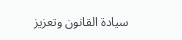سيادة القانون وتعزيز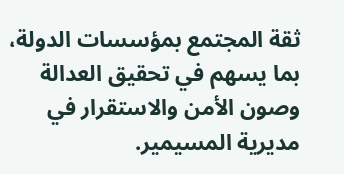ثقة المجتمع بمؤسسات الدولة، بما يسهم في تحقيق العدالة وصون الأمن والاستقرار في مديرية المسيمير.